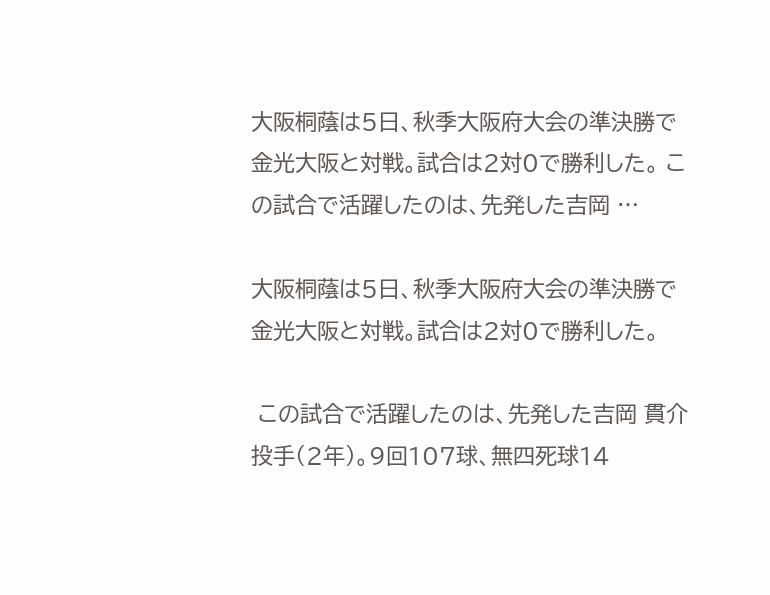大阪桐蔭は5日、秋季大阪府大会の準決勝で金光大阪と対戦。試合は2対0で勝利した。 この試合で活躍したのは、先発した吉岡 …

大阪桐蔭は5日、秋季大阪府大会の準決勝で金光大阪と対戦。試合は2対0で勝利した。

 この試合で活躍したのは、先発した吉岡 貫介投手(2年)。9回107球、無四死球14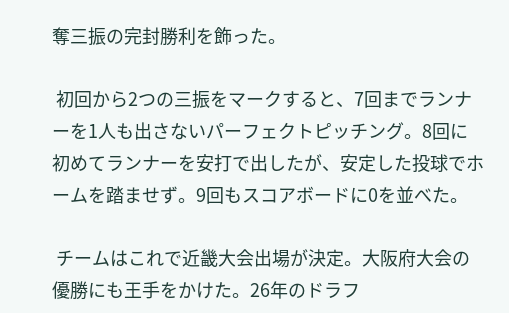奪三振の完封勝利を飾った。

 初回から2つの三振をマークすると、7回までランナーを1人も出さないパーフェクトピッチング。8回に初めてランナーを安打で出したが、安定した投球でホームを踏ませず。9回もスコアボードに0を並べた。

 チームはこれで近畿大会出場が決定。大阪府大会の優勝にも王手をかけた。26年のドラフ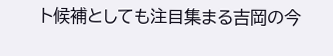ト候補としても注目集まる吉岡の今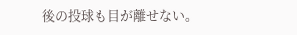後の投球も目が離せない。